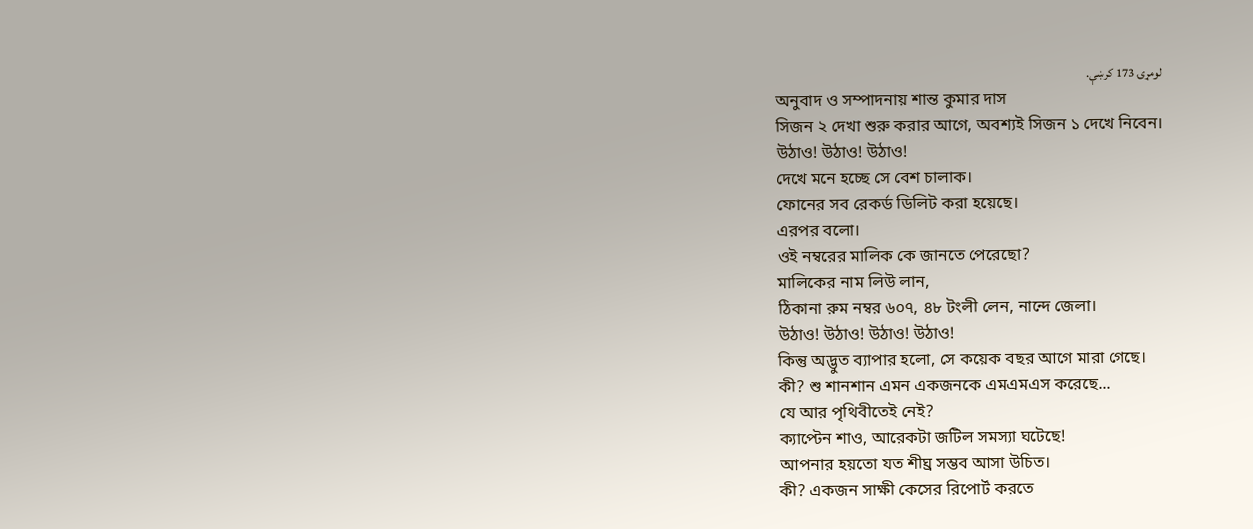لومړۍ 173 کرښې.
অনুবাদ ও সম্পাদনায় শান্ত কুমার দাস
সিজন ২ দেখা শুরু করার আগে, অবশ্যই সিজন ১ দেখে নিবেন।
উঠাও! উঠাও! উঠাও!
দেখে মনে হচ্ছে সে বেশ চালাক।
ফোনের সব রেকর্ড ডিলিট করা হয়েছে।
এরপর বলো।
ওই নম্বরের মালিক কে জানতে পেরেছো?
মালিকের নাম লিউ লান,
ঠিকানা রুম নম্বর ৬০৭, ৪৮ টংলী লেন, নান্দে জেলা।
উঠাও! উঠাও! উঠাও! উঠাও!
কিন্তু অদ্ভুত ব্যাপার হলো, সে কয়েক বছর আগে মারা গেছে।
কী? শু শানশান এমন একজনকে এমএমএস করেছে...
যে আর পৃথিবীতেই নেই?
ক্যাপ্টেন শাও, আরেকটা জটিল সমস্যা ঘটেছে!
আপনার হয়তো যত শীঘ্র সম্ভব আসা উচিত।
কী? একজন সাক্ষী কেসের রিপোর্ট করতে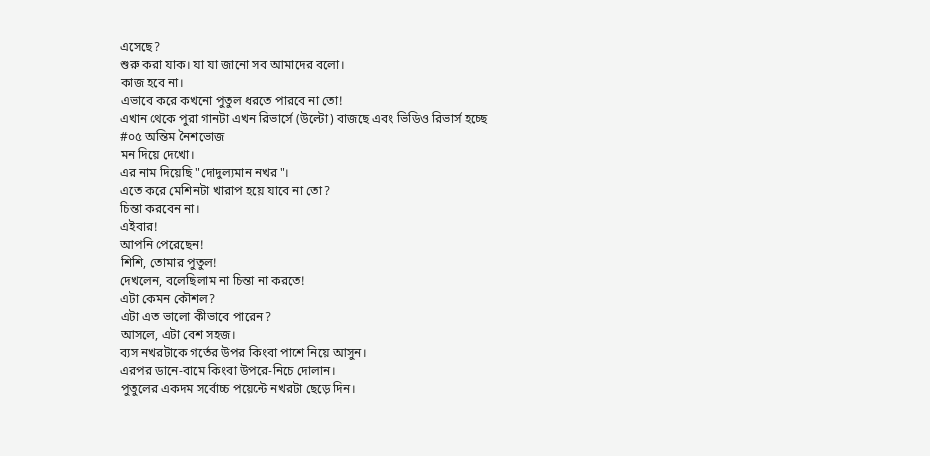এসেছে?
শুরু করা যাক। যা যা জানো সব আমাদের বলো।
কাজ হবে না।
এভাবে করে কখনো পুতুল ধরতে পারবে না তো!
এখান থেকে পুরা গানটা এখন রিভার্সে (উল্টো) বাজছে এবং ভিডিও রিভার্স হচ্ছে
#০৫ অন্তিম নৈশভোজ
মন দিয়ে দেখো।
এর নাম দিয়েছি "দোদুল্যমান নখর"।
এতে করে মেশিনটা খারাপ হয়ে যাবে না তো?
চিন্তা করবেন না।
এইবার!
আপনি পেরেছেন!
শিশি, তোমার পুতুল!
দেখলেন, বলেছিলাম না চিন্তা না করতে!
এটা কেমন কৌশল?
এটা এত ভালো কীভাবে পারেন?
আসলে, এটা বেশ সহজ।
ব্যস নখরটাকে গর্তের উপর কিংবা পাশে নিয়ে আসুন।
এরপর ডানে-বামে কিংবা উপরে-নিচে দোলান।
পুতুলের একদম সর্বোচ্চ পয়েন্টে নখরটা ছেড়ে দিন।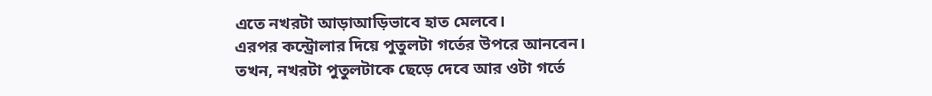এতে নখরটা আড়াআড়িভাবে হাত মেলবে।
এরপর কন্ট্রোলার দিয়ে পুতুলটা গর্তের উপরে আনবেন।
তখন, নখরটা পুতুলটাকে ছেড়ে দেবে আর ওটা গর্তে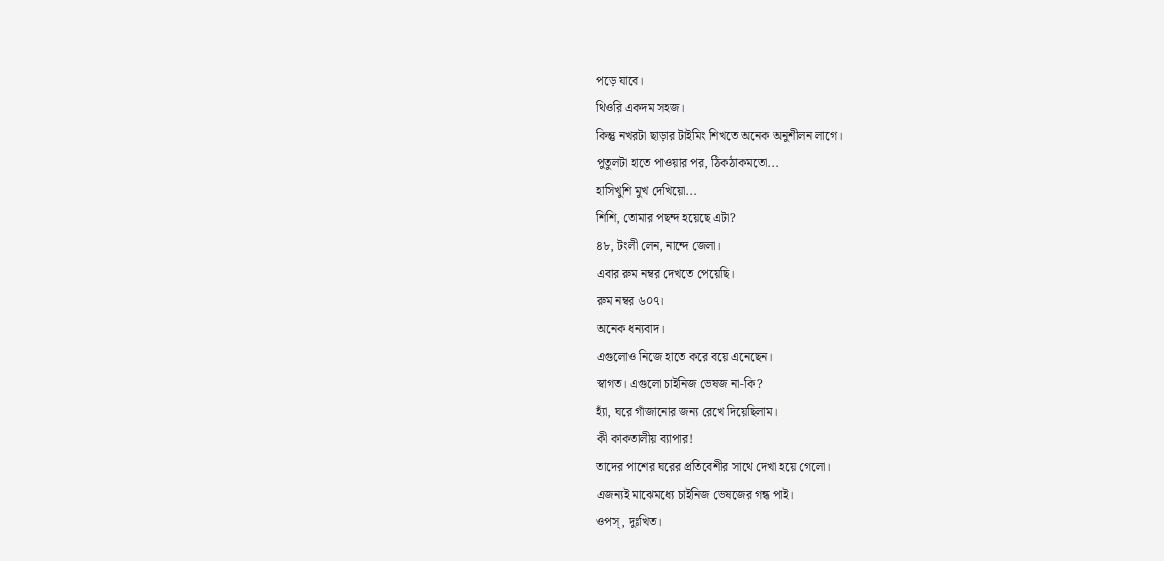পড়ে যাবে।
থিওরি একদম সহজ।
কিন্তু নখরটা ছাড়ার টাইমিং শিখতে অনেক অনুশীলন লাগে।
পুতুলটা হাতে পাওয়ার পর, ঠিকঠাকমতো...
হাসিখুশি মুখ দেখিয়ো...
শিশি, তোমার পছন্দ হয়েছে এটা?
৪৮, টংলী লেন, নান্দে জেলা।
এবার রুম নম্বর দেখতে পেয়েছি।
রুম নম্বর ৬০৭।
অনেক ধন্যবাদ।
এগুলোও নিজে হাতে করে বয়ে এনেছেন।
স্বাগত। এগুলো চাইনিজ ভেষজ না-কি?
হ্যাঁ, ঘরে গাঁজানোর জন্য রেখে দিয়েছিলাম।
কী কাকতালীয় ব্যাপার!
তাদের পাশের ঘরের প্রতিবেশীর সাথে দেখা হয়ে গেলো।
এজন্যই মাঝেমধ্যে চাইনিজ ভেষজের গন্ধ পাই।
ওপস্, দুঃখিত।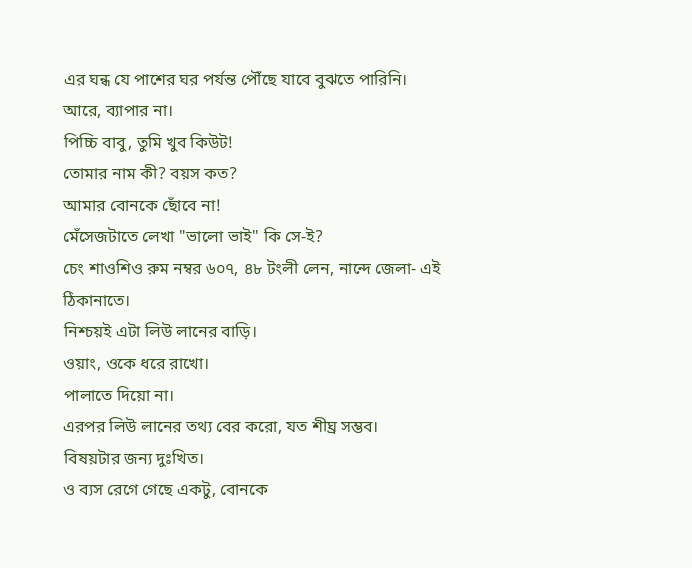এর ঘন্ধ যে পাশের ঘর পর্যন্ত পৌঁছে যাবে বুঝতে পারিনি।
আরে, ব্যাপার না।
পিচ্চি বাবু, তুমি খুব কিউট!
তোমার নাম কী? বয়স কত?
আমার বোনকে ছোঁবে না!
মেঁসেজটাতে লেখা "ভালো ভাই" কি সে-ই?
চেং শাওশিও রুম নম্বর ৬০৭, ৪৮ টংলী লেন, নান্দে জেলা- এই ঠিকানাতে।
নিশ্চয়ই এটা লিউ লানের বাড়ি।
ওয়াং, ওকে ধরে রাখো।
পালাতে দিয়ো না।
এরপর লিউ লানের তথ্য বের করো, যত শীঘ্র সম্ভব।
বিষয়টার জন্য দুঃখিত।
ও ব্যস রেগে গেছে একটু, বোনকে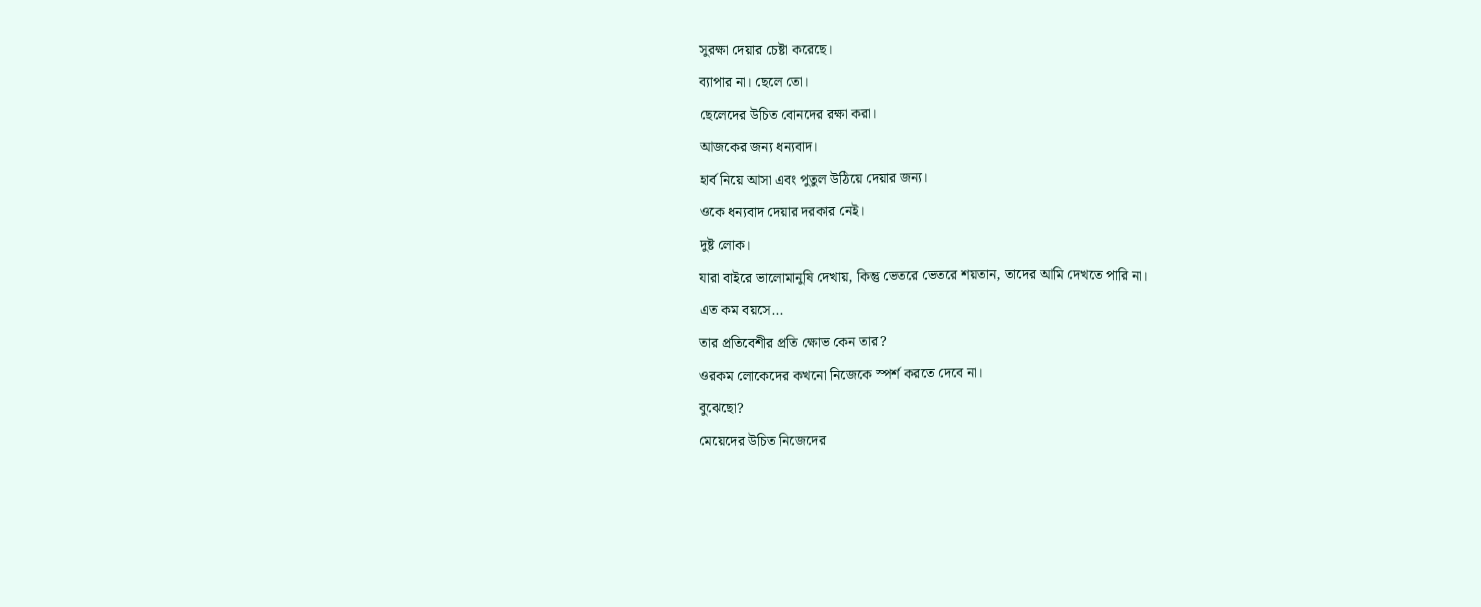সুরক্ষা দেয়ার চেষ্টা করেছে।
ব্যাপার না। ছেলে তো।
ছেলেদের উচিত বোনদের রক্ষা করা।
আজকের জন্য ধন্যবাদ।
হার্ব নিয়ে আসা এবং পুতুল উঠিয়ে দেয়ার জন্য।
ওকে ধন্যবাদ দেয়ার দরকার নেই।
দুষ্ট লোক।
যারা বাইরে ভালোমানুষি দেখায়, কিন্তু ভেতরে ভেতরে শয়তান, তাদের আমি দেখতে পারি না।
এত কম বয়সে...
তার প্রতিবেশীর প্রতি ক্ষোভ কেন তার?
ওরকম লোকেদের কখনো নিজেকে স্পর্শ করতে দেবে না।
বুঝেছো?
মেয়েদের উচিত নিজেদের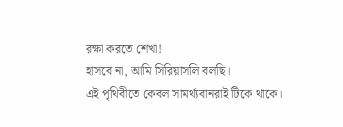রক্ষা করতে শেখা!
হাসবে না, আমি সিরিয়াসলি বলছি।
এই পৃথিবীতে কেবল সামর্থ্যবানরাই টিকে থাকে।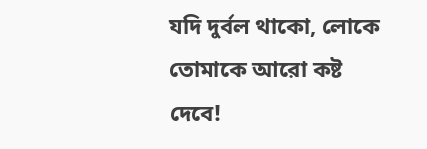যদি দুর্বল থাকো, লোকে তোমাকে আরো কষ্ট দেবে!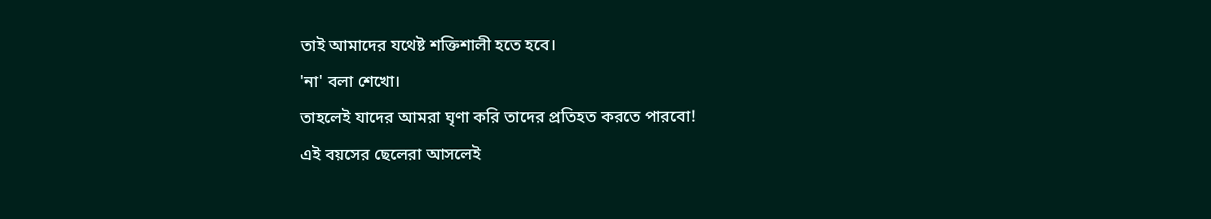তাই আমাদের যথেষ্ট শক্তিশালী হতে হবে।
'না' বলা শেখো।
তাহলেই যাদের আমরা ঘৃণা করি তাদের প্রতিহত করতে পারবো!
এই বয়সের ছেলেরা আসলেই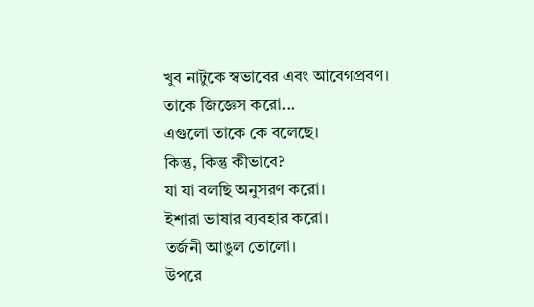খুব নাটুকে স্বভাবের এবং আবেগপ্রবণ।
তাকে জিজ্ঞেস করো...
এগুলো তাকে কে বলেছে।
কিন্তু, কিন্তু কীভাবে?
যা যা বলছি অনুসরণ করো।
ইশারা ভাষার ব্যবহার করো।
তর্জনী আঙুল তোলো।
উপরে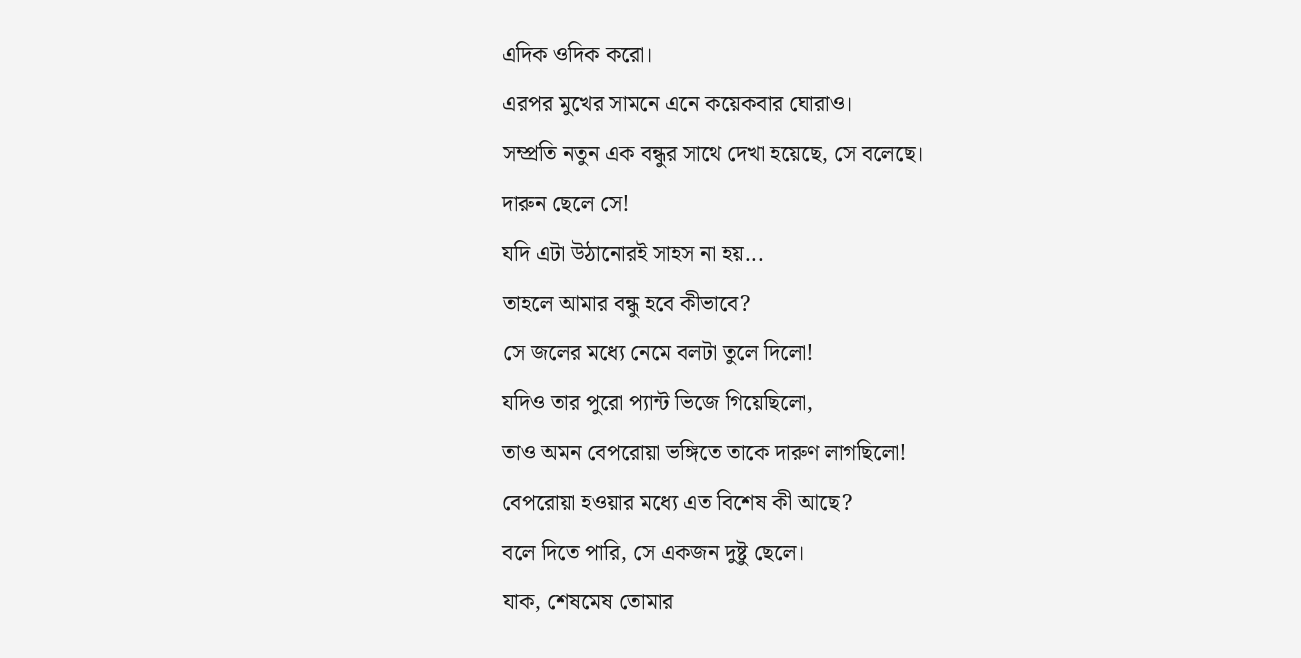এদিক ওদিক করো।
এরপর মুখের সামনে এনে কয়েকবার ঘোরাও।
সম্প্রতি নতুন এক বন্ধুর সাথে দেখা হয়েছে, সে বলেছে।
দারুন ছেলে সে!
যদি এটা উঠানোরই সাহস না হয়...
তাহলে আমার বন্ধু হবে কীভাবে?
সে জলের মধ্যে নেমে বলটা তুলে দিলো!
যদিও তার পুরো প্যান্ট ভিজে গিয়েছিলো,
তাও অমন বেপরোয়া ভঙ্গিতে তাকে দারুণ লাগছিলো!
বেপরোয়া হওয়ার মধ্যে এত বিশেষ কী আছে?
বলে দিতে পারি, সে একজন দুষ্টু ছেলে।
যাক, শেষমেষ তোমার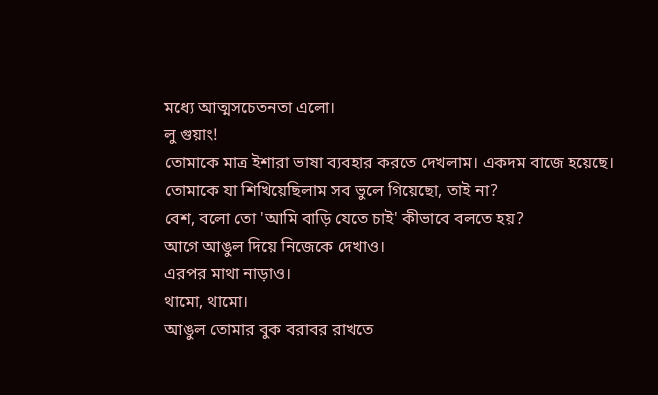মধ্যে আত্মসচেতনতা এলো।
লু গুয়াং!
তোমাকে মাত্র ইশারা ভাষা ব্যবহার করতে দেখলাম। একদম বাজে হয়েছে।
তোমাকে যা শিখিয়েছিলাম সব ভুলে গিয়েছো, তাই না?
বেশ, বলো তো 'আমি বাড়ি যেতে চাই' কীভাবে বলতে হয়?
আগে আঙুল দিয়ে নিজেকে দেখাও।
এরপর মাথা নাড়াও।
থামো, থামো।
আঙুল তোমার বুক বরাবর রাখতে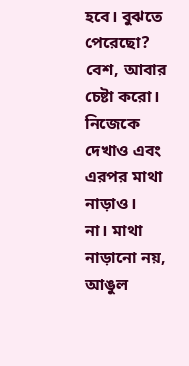হবে। বুঝতে পেরেছো?
বেশ, আবার চেষ্টা করো।
নিজেকে দেখাও এবং এরপর মাথা নাড়াও।
না। মাথা নাড়ানো নয়, আঙুল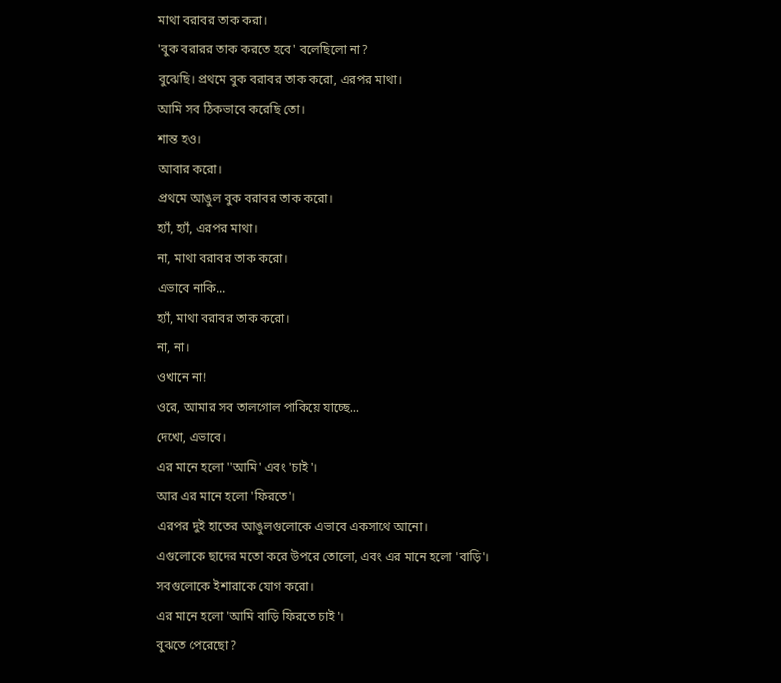মাথা বরাবর তাক করা।
'বুক বরারর তাক করতে হবে' বলেছিলো না?
বুঝেছি। প্রথমে বুক বরাবর তাক করো, এরপর মাথা।
আমি সব ঠিকভাবে করেছি তো।
শান্ত হও।
আবার করো।
প্রথমে আঙুল বুক বরাবর তাক করো।
হ্যাঁ, হ্যাঁ, এরপর মাথা।
না, মাথা বরাবর তাক করো।
এভাবে নাকি...
হ্যাঁ, মাথা বরাবর তাক করো।
না, না।
ওখানে না!
ওরে, আমার সব তালগোল পাকিয়ে যাচ্ছে...
দেখো, এভাবে।
এর মানে হলো ''আমি' এবং 'চাই'।
আর এর মানে হলো 'ফিরতে'।
এরপর দুই হাতের আঙুলগুলোকে এভাবে একসাথে আনো।
এগুলোকে ছাদের মতো করে উপরে তোলো, এবং এর মানে হলো 'বাড়ি'।
সবগুলোকে ইশারাকে যোগ করো।
এর মানে হলো 'আমি বাড়ি ফিরতে চাই'।
বুঝতে পেরেছো?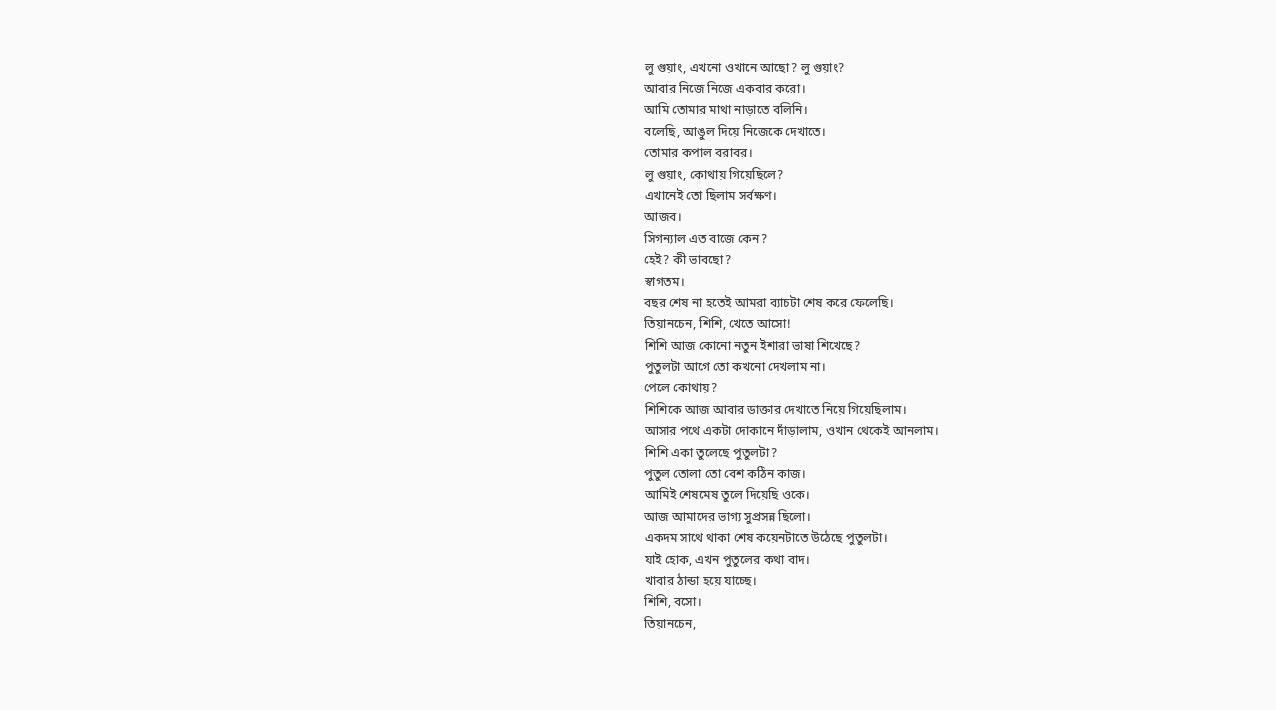লু গুয়াং, এখনো ওখানে আছো? লু গুয়াং?
আবার নিজে নিজে একবার করো।
আমি তোমার মাথা নাড়াতে বলিনি।
বলেছি, আঙুল দিয়ে নিজেকে দেখাতে।
তোমার কপাল বরাবর।
লু গুয়াং, কোথায় গিয়েছিলে?
এখানেই তো ছিলাম সর্বক্ষণ।
আজব।
সিগন্যাল এত বাজে কেন?
হেই? কী ভাবছো?
স্বাগতম।
বছর শেষ না হতেই আমরা ব্যাচটা শেষ করে ফেলেছি।
তিয়ানচেন, শিশি, খেতে আসো!
শিশি আজ কোনো নতুন ইশারা ভাষা শিখেছে?
পুতুলটা আগে তো কখনো দেখলাম না।
পেলে কোথায়?
শিশিকে আজ আবার ডাক্তার দেখাতে নিয়ে গিয়েছিলাম।
আসার পথে একটা দোকানে দাঁড়ালাম, ওখান থেকেই আনলাম।
শিশি একা তুলেছে পুতুলটা?
পুতুল তোলা তো বেশ কঠিন কাজ।
আমিই শেষমেষ তুলে দিয়েছি ওকে।
আজ আমাদের ভাগ্য সুপ্রসন্ন ছিলো।
একদম সাথে থাকা শেষ কয়েনটাতে উঠেছে পুতুলটা।
যাই হোক, এখন পুতুলের কথা বাদ।
খাবার ঠান্ডা হয়ে যাচ্ছে।
শিশি, বসো।
তিয়ানচেন,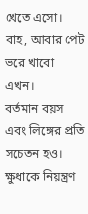খেতে এসো।
বাহ, আবার পেট ভরে খাবো এখন।
বর্তমান বয়স এবং লিঙ্গের প্রতি সচেতন হও।
ক্ষুধাকে নিয়ন্ত্রণ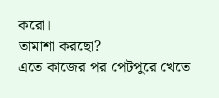করো।
তামাশা করছো?
এতে কাজের পর পেটপুরে খেতে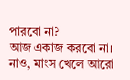পারবো না?
আজ একাজ করবো না।
নাও, মাংস খেলে আরো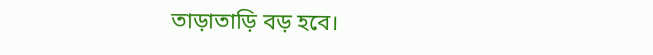তাড়াতাড়ি বড় হবে।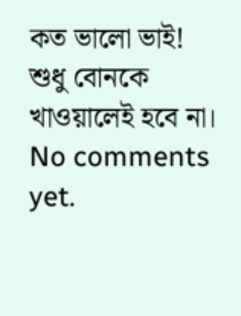কত ভালো ভাই!
শুধু বোনকে খাওয়ালেই হবে না।
No comments yet.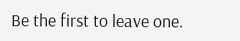Be the first to leave one.